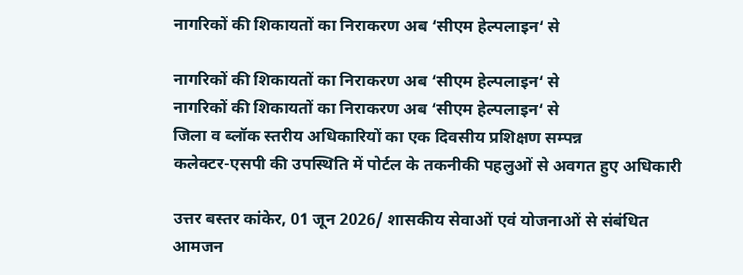नागरिकों की शिकायतों का निराकरण अब ‘सीएम हेल्पलाइन‘ से

नागरिकों की शिकायतों का निराकरण अब ‘सीएम हेल्पलाइन‘ से
नागरिकों की शिकायतों का निराकरण अब ‘सीएम हेल्पलाइन‘ से
जिला व ब्लॉक स्तरीय अधिकारियों का एक दिवसीय प्रशिक्षण सम्पन्न
कलेक्टर-एसपी की उपस्थिति में पोर्टल के तकनीकी पहलुओं से अवगत हुए अधिकारी

उत्तर बस्तर कांकेर, 01 जून 2026/ शासकीय सेवाओं एवं योजनाओं से संबंधित आमजन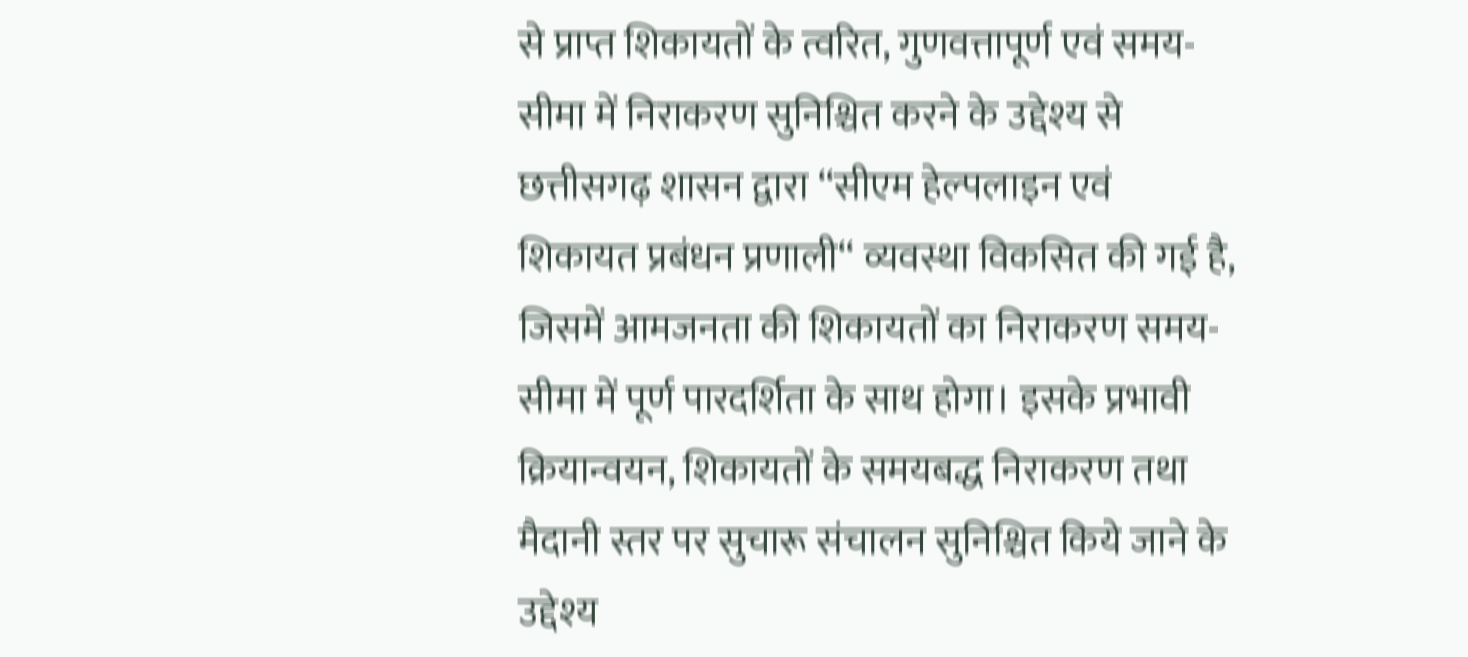से प्राप्त शिकायतों के त्वरित, गुणवत्तापूर्ण एवं समय-सीमा में निराकरण सुनिश्चित करने के उद्देश्य से छत्तीसगढ़ शासन द्वारा ‘‘सीएम हेल्पलाइन एवं शिकायत प्रबंधन प्रणाली‘‘ व्यवस्था विकसित की गई है, जिसमें आमजनता की शिकायतों का निराकरण समय-सीमा में पूर्ण पारदर्शिता के साथ होगा। इसके प्रभावी क्रियान्वयन, शिकायतों के समयबद्ध निराकरण तथा मैदानी स्तर पर सुचारू संचालन सुनिश्चित किये जाने के उद्देश्य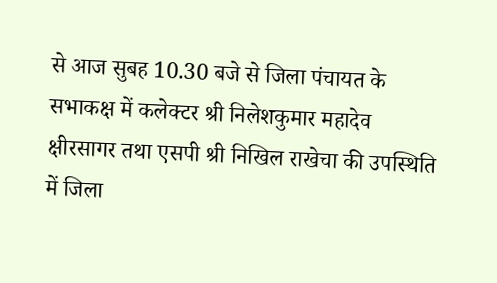से आज सुबह 10.30 बजे से जिला पंचायत के सभाकक्ष में कलेक्टर श्री निलेशकुमार महादेव क्षीरसागर तथा एसपी श्री निखिल राखेचा की उपस्थिति में जिला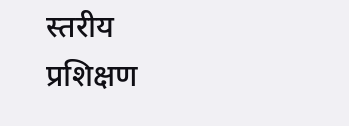स्तरीय प्रशिक्षण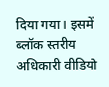दिया गया। इसमें ब्लॉक स्तरीय अधिकारी वीडियो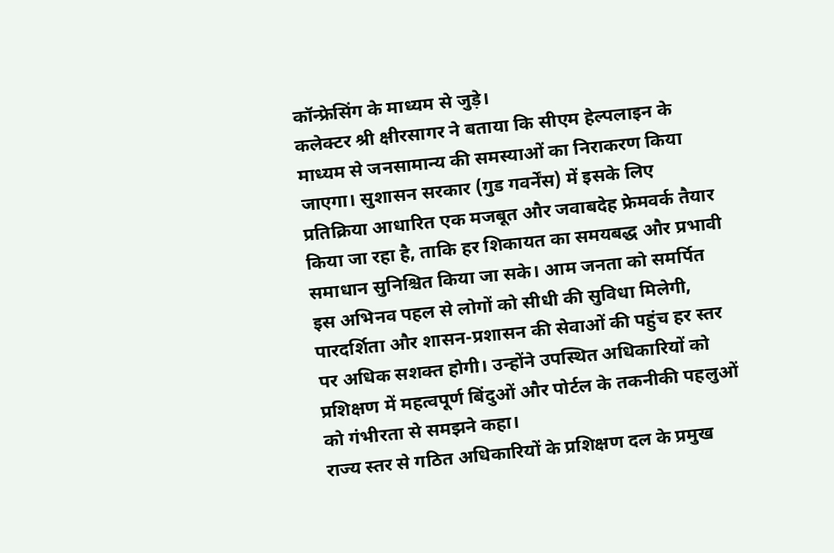कॉन्फ्रेसिंग के माध्यम से जुड़े।
कलेक्टर श्री क्षीरसागर ने बताया कि सीएम हेल्पलाइन के माध्यम से जनसामान्य की समस्याओं का निराकरण किया जाएगा। सुशासन सरकार (गुड गवर्नेंस) में इसके लिए प्रतिक्रिया आधारित एक मजबूत और जवाबदेह फ्रेमवर्क तैयार किया जा रहा है, ताकि हर शिकायत का समयबद्ध और प्रभावी समाधान सुनिश्चित किया जा सके। आम जनता को समर्पित इस अभिनव पहल से लोगों को सीधी की सुविधा मिलेगी, पारदर्शिता और शासन-प्रशासन की सेवाओं की पहुंच हर स्तर पर अधिक सशक्त होगी। उन्होंने उपस्थित अधिकारियों को प्रशिक्षण में महत्वपूर्ण बिंदुओं और पोर्टल के तकनीकी पहलुओं को गंभीरता से समझने कहा।
राज्य स्तर से गठित अधिकारियों के प्रशिक्षण दल के प्रमुख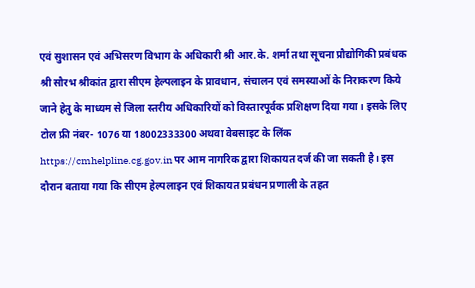एवं सुशासन एवं अभिसरण विभाग के अधिकारी श्री आर.के. शर्मा तथा सूचना प्रौद्योगिकी प्रबंधक श्री सौरभ श्रीकांत द्वारा सीएम हेल्पलाइन के प्रावधान, संचालन एवं समस्याओं के निराकरण किये जाने हेतु के माध्यम से जिला स्तरीय अधिकारियों को विस्तारपूर्वक प्रशिक्षण दिया गया। इसके लिए टोल फ्री नंबर- 1076 या 18002333300 अथवा वेबसाइट के लिंक https://cmhelpline.cg.gov.in पर आम नागरिक द्वारा शिकायत दर्ज की जा सकती है। इस दौरान बताया गया कि सीएम हेल्पलाइन एवं शिकायत प्रबंधन प्रणाली के तहत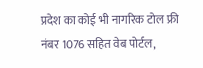प्रदेश का कोई भी नागरिक टोल फ्री नंबर 1076 सहित वेब पोर्टल,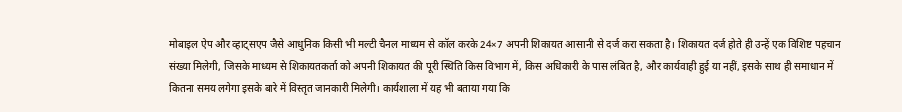मोबाइल ऐप और व्हाट्सएप जैसे आधुनिक किसी भी मल्टी चैनल माध्यम से कॉल करके 24×7 अपनी शिकायत आसानी से दर्ज करा सकता है। शिकायत दर्ज होते ही उन्हें एक विशिष्ट पहचान संख्या मिलेगी, जिसके माध्यम से शिकायतकर्ता को अपनी शिकायत की पूरी स्थिति किस विभाग में, किस अधिकारी के पास लंबित है, और कार्यवाही हुई या नहीं, इसके साथ ही समाधान में कितना समय लगेगा इसके बारे में विस्तृत जानकारी मिलेगी। कार्यशाला में यह भी बताया गया कि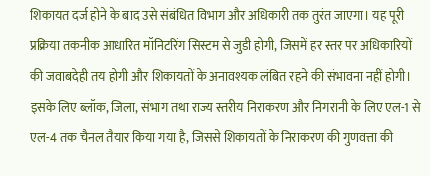शिकायत दर्ज होने के बाद उसे संबंधित विभाग और अधिकारी तक तुरंत जाएगा। यह पूरी प्रक्रिया तकनीक आधारित मॉनिटरिंग सिस्टम से जुडी होगी, जिसमें हर स्तर पर अधिकारियों की जवाबदेही तय होगी और शिकायतों के अनावश्यक लंबित रहने की संभावना नहीं होगी। इसके लिए ब्लॉक, जिला, संभाग तथा राज्य स्तरीय निराकरण और निगरानी के लिए एल-1 से एल-4 तक चैनल तैयार किया गया है, जिससे शिकायतों के निराकरण की गुणवत्ता की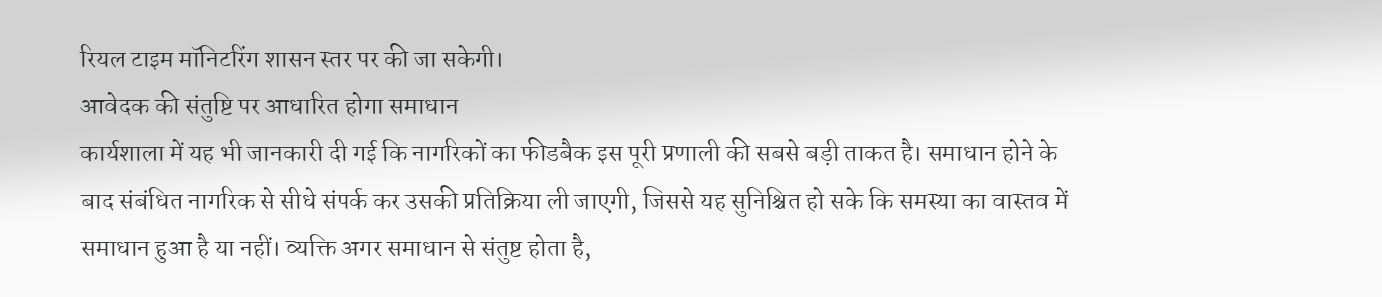रियल टाइम मॉनिटरिंग शासन स्तर पर की जा सकेगी।
आवेदक की संतुष्टि पर आधारित होगा समाधान
कार्यशाला में यह भी जानकारी दी गई कि नागरिकों का फीडबैक इस पूरी प्रणाली की सबसे बड़ी ताकत है। समाधान होने के बाद संबंधित नागरिक से सीधे संपर्क कर उसकी प्रतिक्रिया ली जाएगी, जिससे यह सुनिश्चित हो सके कि समस्या का वास्तव में समाधान हुआ है या नहीं। व्यक्ति अगर समाधान से संतुष्ट होता है,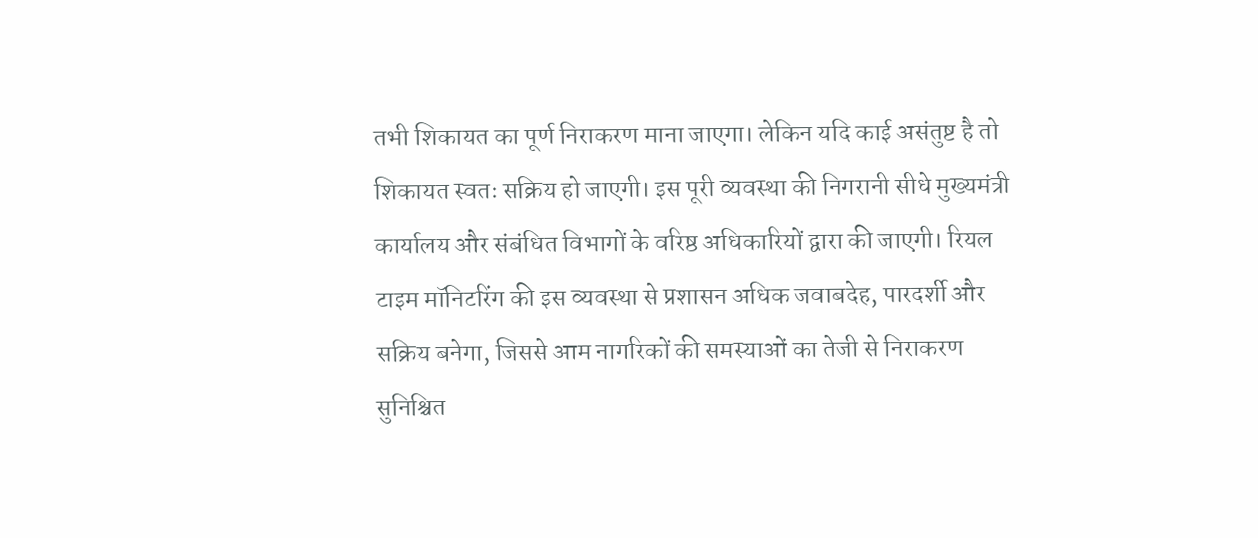तभी शिकायत का पूर्ण निराकरण माना जाएगा। लेकिन यदि काई असंतुष्ट है तो शिकायत स्वतः सक्रिय हो जाएगी। इस पूरी व्यवस्था की निगरानी सीधे मुख्यमंत्री कार्यालय और संबंधित विभागों के वरिष्ठ अधिकारियों द्वारा की जाएगी। रियल टाइम मॉनिटरिंग की इस व्यवस्था से प्रशासन अधिक जवाबदेह, पारदर्शी और सक्रिय बनेगा, जिससे आम नागरिकों की समस्याओं का तेजी से निराकरण सुनिश्चित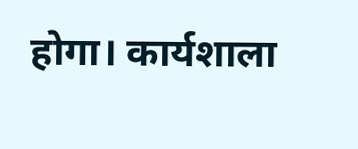होगा। कार्यशाला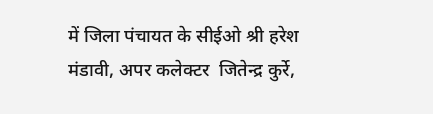में जिला पंचायत के सीईओ श्री हरेश मंडावी, अपर कलेक्टर  जितेन्द्र कुर्रे,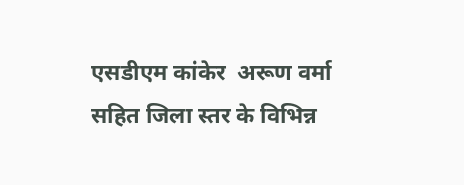एसडीएम कांकेर  अरूण वर्मा सहित जिला स्तर के विभिन्न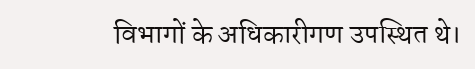विभागों के अधिकारीगण उपस्थित थे।